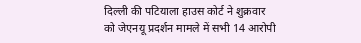दिल्ली की पटियाला हाउस कोर्ट ने शुक्रवार को जेएनयू प्रदर्शन मामले में सभी 14 आरोपी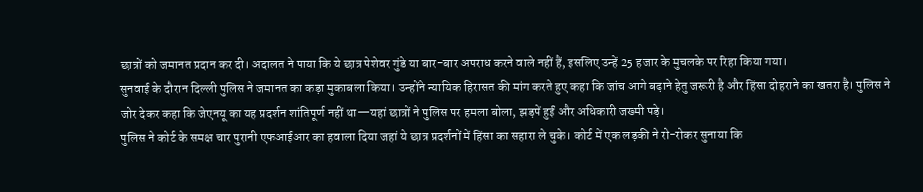छात्रों को जमानत प्रदान कर दी। अदालत ने पाया कि ये छात्र पेशेवर गुंडे या बार-बार अपराध करने वाले नहीं हैं, इसलिए उन्हें 25 हजार के मुचलके पर रिहा किया गया।
सुनवाई के दौरान दिल्ली पुलिस ने जमानत का कड़ा मुकाबला किया। उन्होंने न्यायिक हिरासत की मांग करते हुए कहा कि जांच आगे बढ़ाने हेतु जरूरी है और हिंसा दोहराने का खतरा है। पुलिस ने जोर देकर कहा कि जेएनयू का यह प्रदर्शन शांतिपूर्ण नहीं था—यहां छात्रों ने पुलिस पर हमला बोला, झड़पें हुईं और अधिकारी जख्मी पड़े।
पुलिस ने कोर्ट के समक्ष चार पुरानी एफआईआर का हवाला दिया जहां ये छात्र प्रदर्शनों में हिंसा का सहारा ले चुके। कोर्ट में एक लड़की ने रो-रोकर सुनाया कि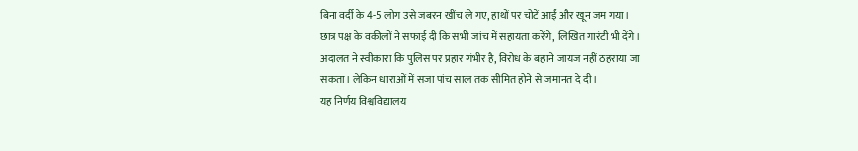बिना वर्दी के 4-5 लोग उसे जबरन खींच ले गए, हाथों पर चोटें आईं और खून जम गया।
छात्र पक्ष के वकीलों ने सफाई दी कि सभी जांच में सहायता करेंगे, लिखित गारंटी भी देंगे। अदालत ने स्वीकारा कि पुलिस पर प्रहार गंभीर है, विरोध के बहाने जायज नहीं ठहराया जा सकता। लेकिन धाराओं में सजा पांच साल तक सीमित होने से जमानत दे दी।
यह निर्णय विश्वविद्यालय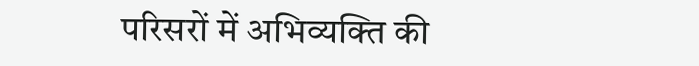परिसरों में अभिव्यक्ति की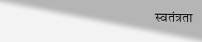स्वतंत्रता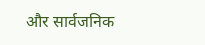और सार्वजनिक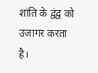शांति के द्वंद्व को उजागर करता है।